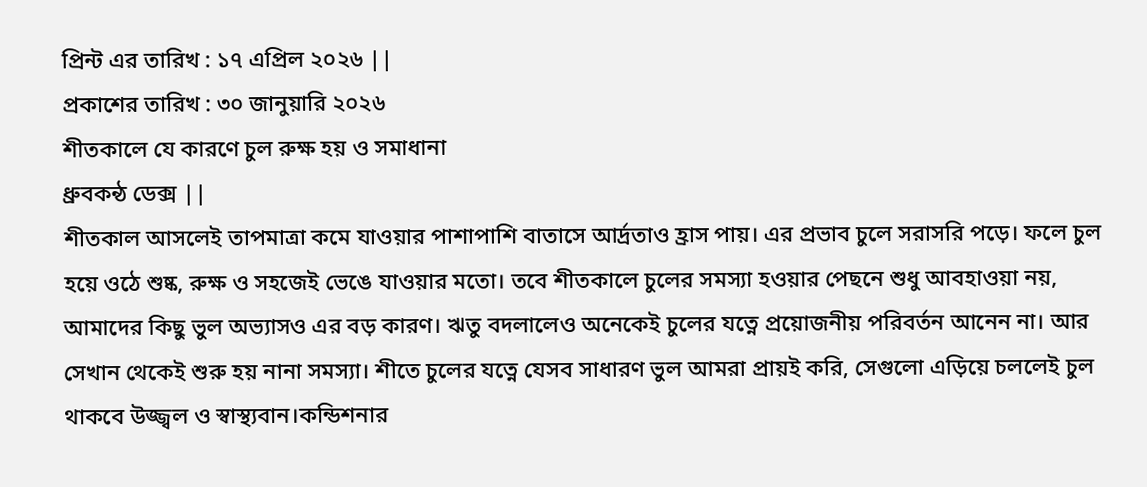প্রিন্ট এর তারিখ : ১৭ এপ্রিল ২০২৬ ||
প্রকাশের তারিখ : ৩০ জানুয়ারি ২০২৬
শীতকালে যে কারণে চুল রুক্ষ হয় ও সমাধানা
ধ্রুবকন্ঠ ডেক্স ||
শীতকাল আসলেই তাপমাত্রা কমে যাওয়ার পাশাপাশি বাতাসে আর্দ্রতাও হ্রাস পায়। এর প্রভাব চুলে সরাসরি পড়ে। ফলে চুল হয়ে ওঠে শুষ্ক, রুক্ষ ও সহজেই ভেঙে যাওয়ার মতো। তবে শীতকালে চুলের সমস্যা হওয়ার পেছনে শুধু আবহাওয়া নয়, আমাদের কিছু ভুল অভ্যাসও এর বড় কারণ। ঋতু বদলালেও অনেকেই চুলের যত্নে প্রয়োজনীয় পরিবর্তন আনেন না। আর সেখান থেকেই শুরু হয় নানা সমস্যা। শীতে চুলের যত্নে যেসব সাধারণ ভুল আমরা প্রায়ই করি, সেগুলো এড়িয়ে চললেই চুল থাকবে উজ্জ্বল ও স্বাস্থ্যবান।কন্ডিশনার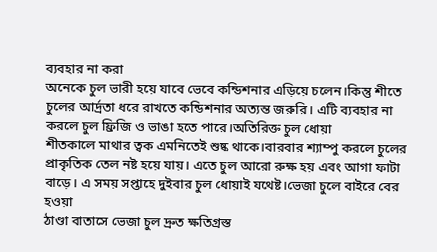ব্যবহার না করা
অনেকে চুল ভারী হয়ে যাবে ভেবে কন্ডিশনার এড়িয়ে চলেন।কিন্তু শীতে চুলের আর্দ্রতা ধরে রাখতে কন্ডিশনার অত্যন্ত জরুরি। এটি ব্যবহার না করলে চুল ফ্রিজি ও ভাঙা হতে পারে।অতিরিক্ত চুল ধোয়া
শীতকালে মাথার ত্বক এমনিতেই শুষ্ক থাকে।বারবার শ্যাম্পু করলে চুলের প্রাকৃতিক তেল নষ্ট হয়ে যায়। এতে চুল আরো রুক্ষ হয় এবং আগা ফাটা বাড়ে। এ সময় সপ্তাহে দুইবার চুল ধোয়াই যথেষ্ট।ভেজা চুলে বাইরে বের হওয়া
ঠাণ্ডা বাতাসে ভেজা চুল দ্রুত ক্ষতিগ্রস্ত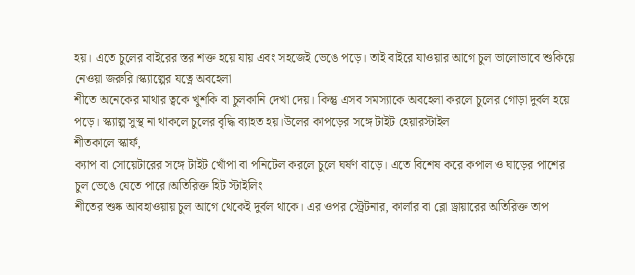হয়। এতে চুলের বাইরের স্তর শক্ত হয়ে যায় এবং সহজেই ভেঙে পড়ে। তাই বাইরে যাওয়ার আগে চুল ভালোভাবে শুকিয়ে নেওয়া জরুরি।স্ক্যাল্পের যত্নে অবহেলা
শীতে অনেকের মাথার ত্বকে খুশকি বা চুলকানি দেখা দেয়। কিন্তু এসব সমস্যাকে অবহেলা করলে চুলের গোড়া দুর্বল হয়ে পড়ে। স্ক্যাল্প সুস্থ না থাকলে চুলের বৃদ্ধি ব্যাহত হয়।উলের কাপড়ের সঙ্গে টাইট হেয়ারস্টাইল
শীতকালে স্কার্ফ,
ক্যাপ বা সোয়েটারের সঙ্গে টাইট খোঁপা বা পনিটেল করলে চুলে ঘর্ষণ বাড়ে। এতে বিশেষ করে কপাল ও ঘাড়ের পাশের চুল ভেঙে যেতে পারে।অতিরিক্ত হিট স্টাইলিং
শীতের শুষ্ক আবহাওয়ায় চুল আগে থেকেই দুর্বল থাকে। এর ওপর স্ট্রেটনার, কার্লার বা ব্লো ড্রায়ারের অতিরিক্ত তাপ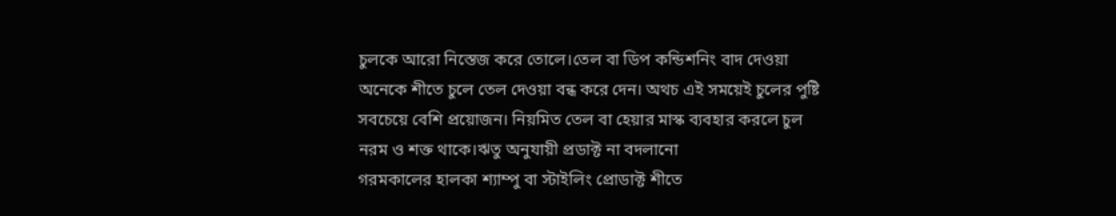চুলকে আরো নিস্তেজ করে তোলে।তেল বা ডিপ কন্ডিশনিং বাদ দেওয়া
অনেকে শীতে চুলে তেল দেওয়া বন্ধ করে দেন। অথচ এই সময়েই চুলের পুষ্টি সবচেয়ে বেশি প্রয়োজন। নিয়মিত তেল বা হেয়ার মাস্ক ব্যবহার করলে চুল নরম ও শক্ত থাকে।ঋতু অনুযায়ী প্রডাক্ট না বদলানো
গরমকালের হালকা শ্যাম্পু বা স্টাইলিং প্রোডাক্ট শীতে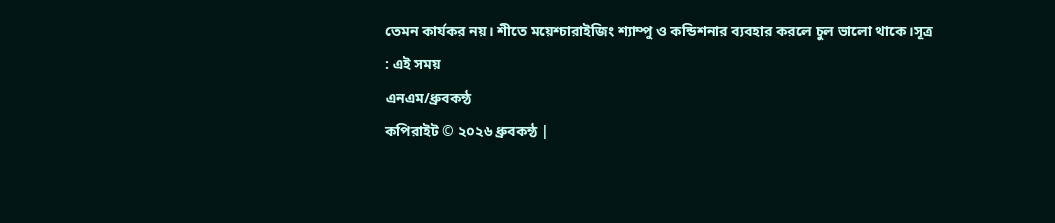তেমন কার্যকর নয়। শীতে ময়েশ্চারাইজিং শ্যাম্পু ও কন্ডিশনার ব্যবহার করলে চুল ভালো থাকে।সূত্র
: এই সময়
এনএম/ধ্রুবকন্ঠ
কপিরাইট © ২০২৬ ধ্রুবকন্ঠ |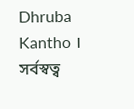Dhruba Kantho । সর্বস্বত্ব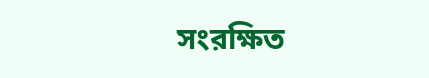সংরক্ষিত